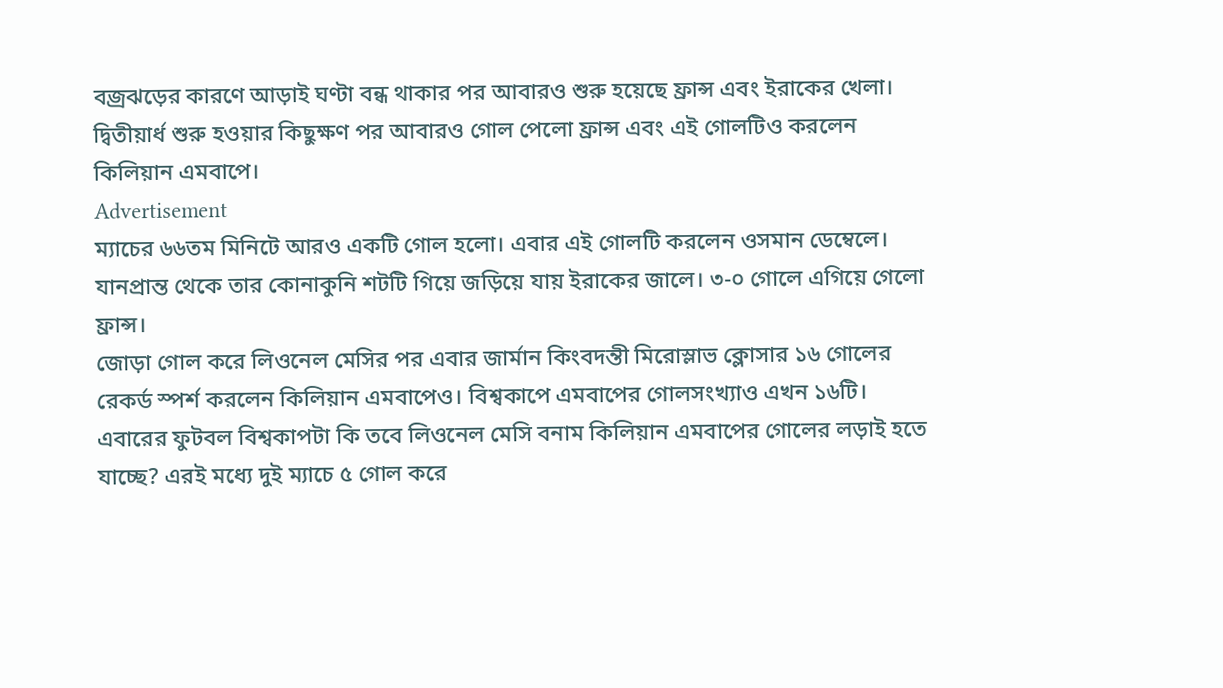বজ্রঝড়ের কারণে আড়াই ঘণ্টা বন্ধ থাকার পর আবারও শুরু হয়েছে ফ্রান্স এবং ইরাকের খেলা। দ্বিতীয়ার্ধ শুরু হওয়ার কিছুক্ষণ পর আবারও গোল পেলো ফ্রান্স এবং এই গোলটিও করলেন কিলিয়ান এমবাপে।
Advertisement
ম্যাচের ৬৬তম মিনিটে আরও একটি গোল হলো। এবার এই গোলটি করলেন ওসমান ডেম্বেলে। যানপ্রান্ত থেকে তার কোনাকুনি শটটি গিয়ে জড়িয়ে যায় ইরাকের জালে। ৩-০ গোলে এগিয়ে গেলো ফ্রান্স।
জোড়া গোল করে লিওনেল মেসির পর এবার জার্মান কিংবদন্তী মিরোস্লাভ ক্লোসার ১৬ গোলের রেকর্ড স্পর্শ করলেন কিলিয়ান এমবাপেও। বিশ্বকাপে এমবাপের গোলসংখ্যাও এখন ১৬টি।
এবারের ফুটবল বিশ্বকাপটা কি তবে লিওনেল মেসি বনাম কিলিয়ান এমবাপের গোলের লড়াই হতে যাচ্ছে? এরই মধ্যে দুই ম্যাচে ৫ গোল করে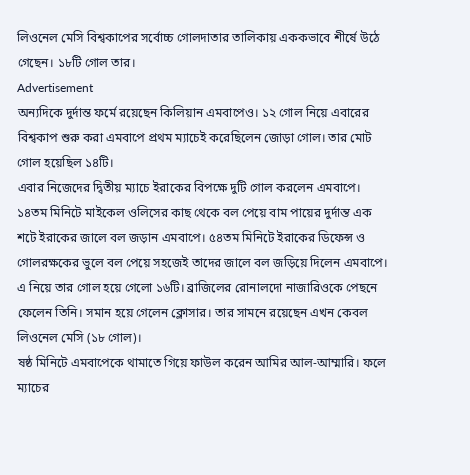লিওনেল মেসি বিশ্বকাপের সর্বোচ্চ গোলদাতার তালিকায় এককভাবে শীর্ষে উঠে গেছেন। ১৮টি গোল তার।
Advertisement
অন্যদিকে দুর্দান্ত ফর্মে রয়েছেন কিলিয়ান এমবাপেও। ১২ গোল নিয়ে এবারের বিশ্বকাপ শুরু করা এমবাপে প্রথম ম্যাচেই করেছিলেন জোড়া গোল। তার মোট গোল হয়েছিল ১৪টি।
এবার নিজেদের দ্বিতীয় ম্যাচে ইরাকের বিপক্ষে দুটি গোল করলেন এমবাপে। ১৪তম মিনিটে মাইকেল ওলিসের কাছ থেকে বল পেয়ে বাম পায়ের দুর্দান্ত এক শটে ইরাকের জালে বল জড়ান এমবাপে। ৫৪তম মিনিটে ইরাকের ডিফেন্স ও গোলরক্ষকের ভুলে বল পেয়ে সহজেই তাদের জালে বল জড়িয়ে দিলেন এমবাপে।
এ নিয়ে তার গোল হয়ে গেলো ১৬টি। ব্রাজিলের রোনালদো নাজারিওকে পেছনে ফেলেন তিনি। সমান হয়ে গেলেন ক্লোসার। তার সামনে রয়েছেন এখন কেবল লিওনেল মেসি (১৮ গোল)।
ষষ্ঠ মিনিটে এমবাপেকে থামাতে গিয়ে ফাউল করেন আমির আল-আম্মারি। ফলে ম্যাচের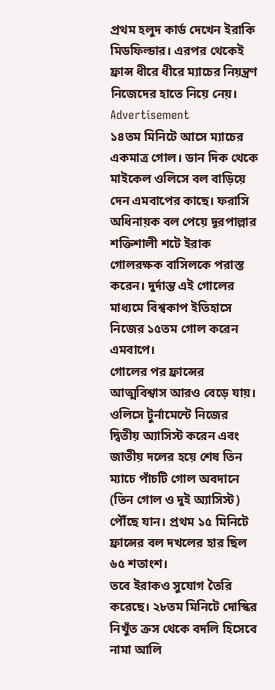প্রথম হলুদ কার্ড দেখেন ইরাকি মিডফিল্ডার। এরপর থেকেই ফ্রান্স ধীরে ধীরে ম্যাচের নিয়ন্ত্রণ নিজেদের হাতে নিয়ে নেয়।
Advertisement
১৪তম মিনিটে আসে ম্যাচের একমাত্র গোল। ডান দিক থেকে মাইকেল ওলিসে বল বাড়িয়ে দেন এমবাপের কাছে। ফরাসি অধিনায়ক বল পেয়ে দূরপাল্লার শক্তিশালী শটে ইরাক গোলরক্ষক বাসিলকে পরাস্ত করেন। দুর্দান্ত এই গোলের মাধ্যমে বিশ্বকাপ ইতিহাসে নিজের ১৫তম গোল করেন এমবাপে।
গোলের পর ফ্রান্সের আত্মবিশ্বাস আরও বেড়ে যায়। ওলিসে টুর্নামেন্টে নিজের দ্বিতীয় অ্যাসিস্ট করেন এবং জাতীয় দলের হয়ে শেষ তিন ম্যাচে পাঁচটি গোল অবদানে (তিন গোল ও দুই অ্যাসিস্ট) পৌঁছে যান। প্রথম ১৫ মিনিটে ফ্রান্সের বল দখলের হার ছিল ৬৫ শতাংশ।
তবে ইরাকও সুযোগ তৈরি করেছে। ২৮তম মিনিটে দোস্কির নিখুঁত ক্রস থেকে বদলি হিসেবে নামা আলি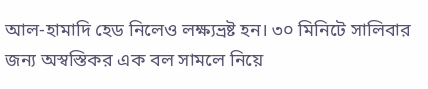আল-হামাদি হেড নিলেও লক্ষ্যভ্রষ্ট হন। ৩০ মিনিটে সালিবার জন্য অস্বস্তিকর এক বল সামলে নিয়ে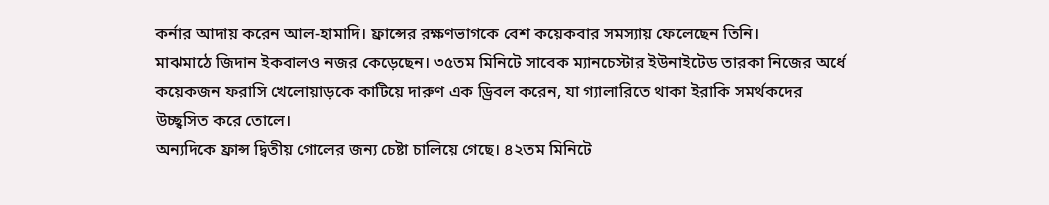কর্নার আদায় করেন আল-হামাদি। ফ্রান্সের রক্ষণভাগকে বেশ কয়েকবার সমস্যায় ফেলেছেন তিনি।
মাঝমাঠে জিদান ইকবালও নজর কেড়েছেন। ৩৫তম মিনিটে সাবেক ম্যানচেস্টার ইউনাইটেড তারকা নিজের অর্ধে কয়েকজন ফরাসি খেলোয়াড়কে কাটিয়ে দারুণ এক ড্রিবল করেন, যা গ্যালারিতে থাকা ইরাকি সমর্থকদের উচ্ছ্বসিত করে তোলে।
অন্যদিকে ফ্রান্স দ্বিতীয় গোলের জন্য চেষ্টা চালিয়ে গেছে। ৪২তম মিনিটে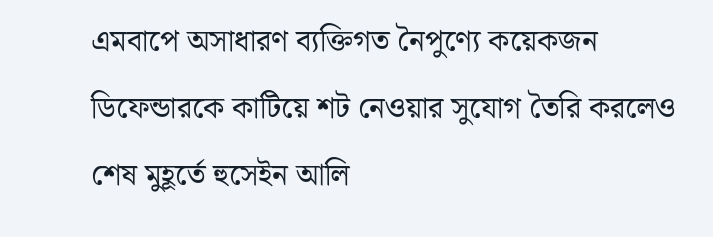এমবাপে অসাধারণ ব্যক্তিগত নৈপুণ্যে কয়েকজন ডিফেন্ডারকে কাটিয়ে শট নেওয়ার সুযোগ তৈরি করলেও শেষ মুহূর্তে হুসেইন আলি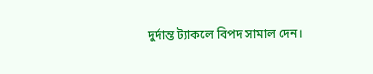দুর্দান্ত ট্যাকলে বিপদ সামাল দেন।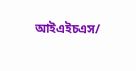আইএইচএস/